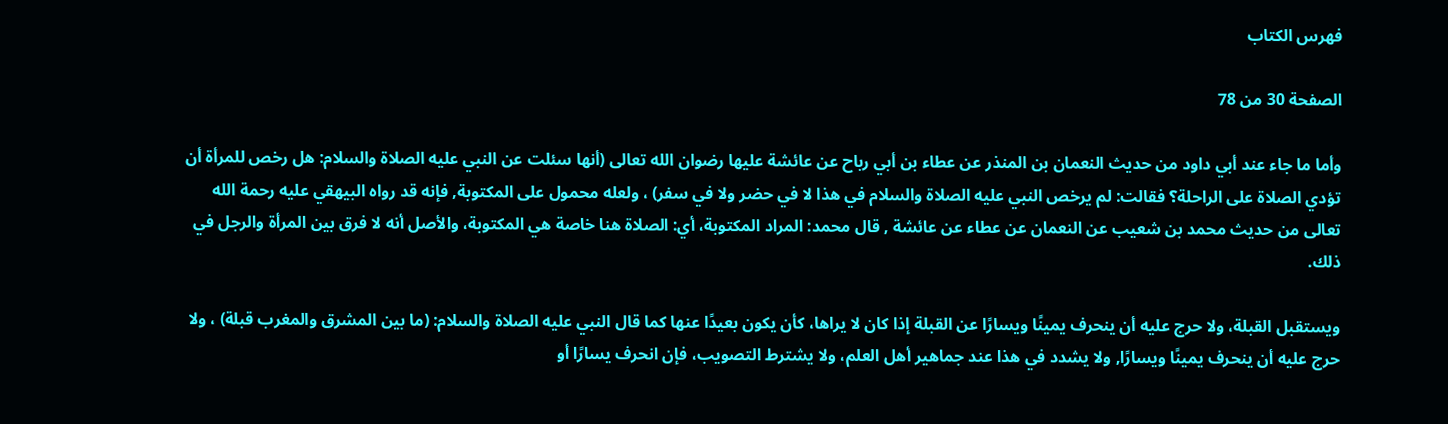فهرس الكتاب

الصفحة 30 من 78

وأما ما جاء عند أبي داود من حديث النعمان بن المنذر عن عطاء بن أبي رباح عن عائشة عليها رضوان الله تعالى (أنها سئلت عن النبي عليه الصلاة والسلام: هل رخص للمرأة أن تؤدي الصلاة على الراحلة؟ فقالت: لم يرخص النبي عليه الصلاة والسلام في هذا لا في حضر ولا في سفر) ، ولعله محمول على المكتوبة, فإنه قد رواه البيهقي عليه رحمة الله تعالى من حديث محمد بن شعيب عن النعمان عن عطاء عن عائشة , قال محمد: المراد المكتوبة، أي: الصلاة هنا خاصة هي المكتوبة، والأصل أنه لا فرق بين المرأة والرجل في ذلك.

ويستقبل القبلة، ولا حرج عليه أن ينحرف يمينًا ويسارًا عن القبلة إذا كان لا يراها، كأن يكون بعيدًا عنها كما قال النبي عليه الصلاة والسلام: (ما بين المشرق والمغرب قبلة) ، ولا حرج عليه أن ينحرف يمينًا ويسارًا, ولا يشدد في هذا عند جماهير أهل العلم، ولا يشترط التصويب، فإن انحرف يسارًا أو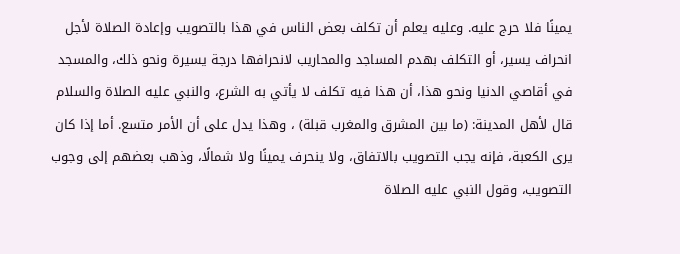يمينًا فلا حرج عليه. وعليه يعلم أن تكلف بعض الناس في هذا بالتصويب وإعادة الصلاة لأجل انحراف يسير، أو التكلف بهدم المساجد والمحاريب لانحرافها درجة يسيرة ونحو ذلك، والمسجد في أقاصي الدنيا ونحو هذا، أن هذا فيه تكلف لا يأتي به الشرع، والنبي عليه الصلاة والسلام قال لأهل المدينة: (ما بين المشرق والمغرب قبلة) ، وهذا يدل على أن الأمر متسع. أما إذا كان يرى الكعبة، فإنه يجب التصويب بالاتفاق، ولا ينحرف يمينًا ولا شمالًا، وذهب بعضهم إلى وجوب التصويب، وقول النبي عليه الصلاة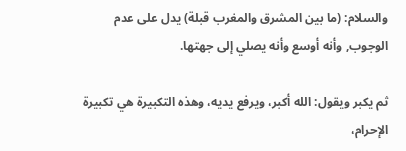والسلام: (ما بين المشرق والمغرب قبلة) يدل على عدم الوجوب, وأنه أوسع وأنه يصلي إلى جهتها.

ثم يكبر ويقول: الله أكبر، ويرفع يديه، وهذه التكبيرة هي تكبيرة الإحرام،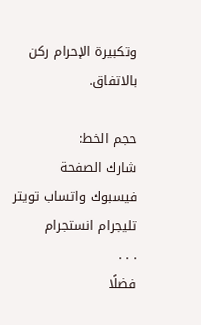وتكبيرة الإحرام ركن بالاتفاق.

حجم الخط:
شارك الصفحة
فيسبوك واتساب تويتر تليجرام انستجرام
. . .
فضلًا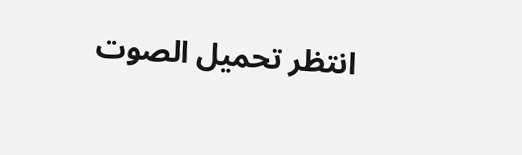انتظر تحميل الصوت